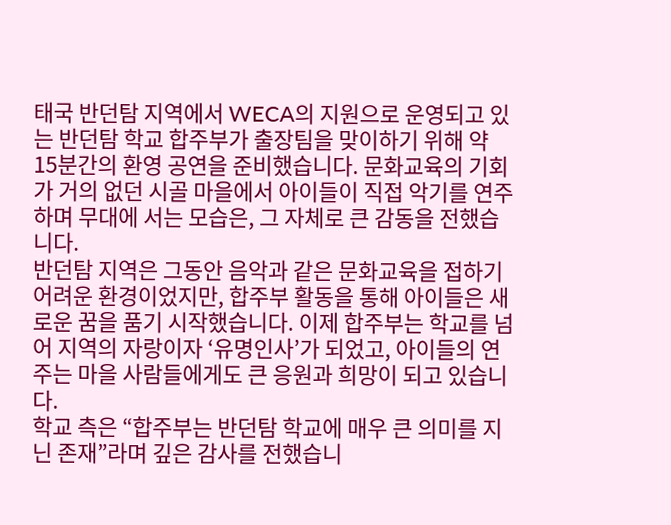태국 반던탐 지역에서 WECA의 지원으로 운영되고 있는 반던탐 학교 합주부가 출장팀을 맞이하기 위해 약 15분간의 환영 공연을 준비했습니다. 문화교육의 기회가 거의 없던 시골 마을에서 아이들이 직접 악기를 연주하며 무대에 서는 모습은, 그 자체로 큰 감동을 전했습니다.
반던탐 지역은 그동안 음악과 같은 문화교육을 접하기 어려운 환경이었지만, 합주부 활동을 통해 아이들은 새로운 꿈을 품기 시작했습니다. 이제 합주부는 학교를 넘어 지역의 자랑이자 ‘유명인사’가 되었고, 아이들의 연주는 마을 사람들에게도 큰 응원과 희망이 되고 있습니다.
학교 측은 “합주부는 반던탐 학교에 매우 큰 의미를 지닌 존재”라며 깊은 감사를 전했습니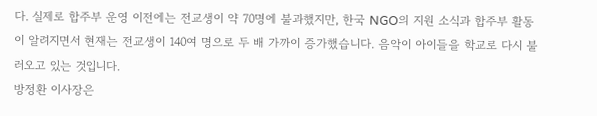다. 실제로 합주부 운영 이전에는 전교생이 약 70명에 불과했지만, 한국 NGO의 지원 소식과 합주부 활동이 알려지면서 현재는 전교생이 140여 명으로 두 배 가까이 증가했습니다. 음악이 아이들을 학교로 다시 불러오고 있는 것입니다.
방정환 이사장은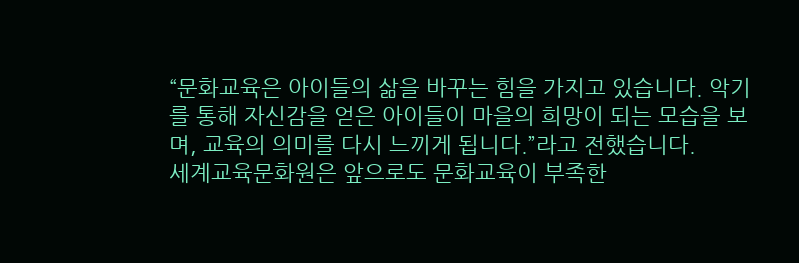“문화교육은 아이들의 삶을 바꾸는 힘을 가지고 있습니다. 악기를 통해 자신감을 얻은 아이들이 마을의 희망이 되는 모습을 보며, 교육의 의미를 다시 느끼게 됩니다.”라고 전했습니다.
세계교육문화원은 앞으로도 문화교육이 부족한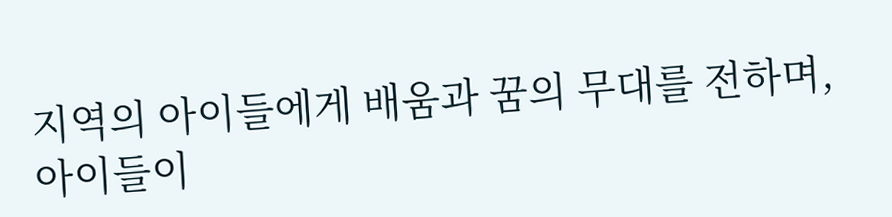지역의 아이들에게 배움과 꿈의 무대를 전하며, 아이들이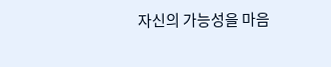자신의 가능성을 마음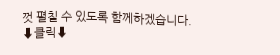껏 펼칠 수 있도록 함께하겠습니다.
⬇클릭⬇